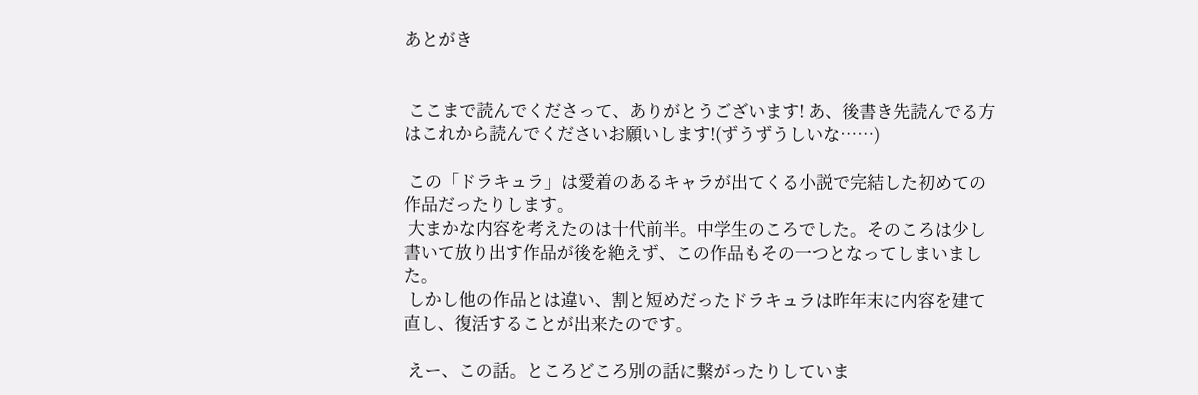あとがき


 ここまで読んでくださって、ありがとうございます! あ、後書き先読んでる方はこれから読んでくださいお願いします!(ずうずうしいな……)

 この「ドラキュラ」は愛着のあるキャラが出てくる小説で完結した初めての作品だったりします。
 大まかな内容を考えたのは十代前半。中学生のころでした。そのころは少し書いて放り出す作品が後を絶えず、この作品もその一つとなってしまいました。
 しかし他の作品とは違い、割と短めだったドラキュラは昨年末に内容を建て直し、復活することが出来たのです。

 えー、この話。ところどころ別の話に繋がったりしていま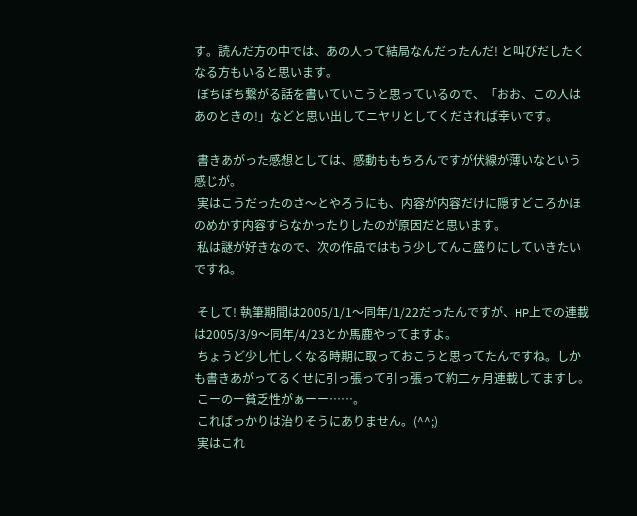す。読んだ方の中では、あの人って結局なんだったんだ! と叫びだしたくなる方もいると思います。
 ぼちぼち繋がる話を書いていこうと思っているので、「おお、この人はあのときの!」などと思い出してニヤリとしてくだされば幸いです。

 書きあがった感想としては、感動ももちろんですが伏線が薄いなという感じが。
 実はこうだったのさ〜とやろうにも、内容が内容だけに隠すどころかほのめかす内容すらなかったりしたのが原因だと思います。
 私は謎が好きなので、次の作品ではもう少してんこ盛りにしていきたいですね。

 そして! 執筆期間は2005/1/1〜同年/1/22だったんですが、HP上での連載は2005/3/9〜同年/4/23とか馬鹿やってますよ。
 ちょうど少し忙しくなる時期に取っておこうと思ってたんですね。しかも書きあがってるくせに引っ張って引っ張って約二ヶ月連載してますし。
 こーのー貧乏性がぁーー……。
 こればっかりは治りそうにありません。(^^;)
 実はこれ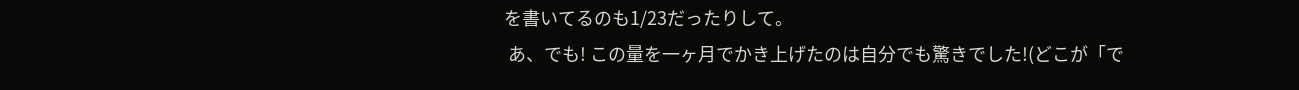を書いてるのも1/23だったりして。
 あ、でも! この量を一ヶ月でかき上げたのは自分でも驚きでした!(どこが「で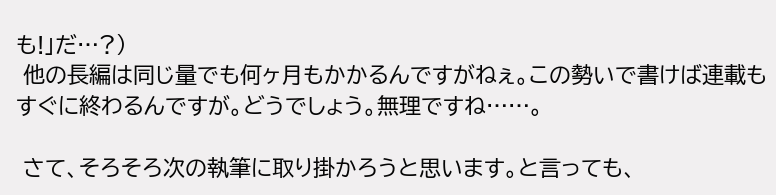も!」だ…?)
 他の長編は同じ量でも何ヶ月もかかるんですがねぇ。この勢いで書けば連載もすぐに終わるんですが。どうでしょう。無理ですね……。

 さて、そろそろ次の執筆に取り掛かろうと思います。と言っても、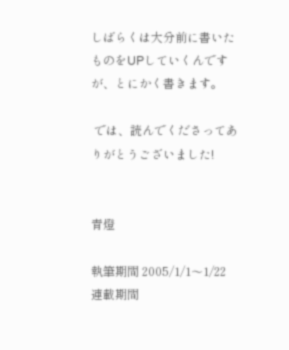しばらくは大分前に書いたものをUPしていくんですが、とにかく書きます。

 では、読んでくださってありがとうございました!


青燈

執筆期間 2005/1/1〜1/22
連載期間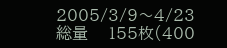2005/3/9〜4/23
総量    155枚(400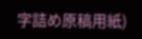字詰め原稿用紙)